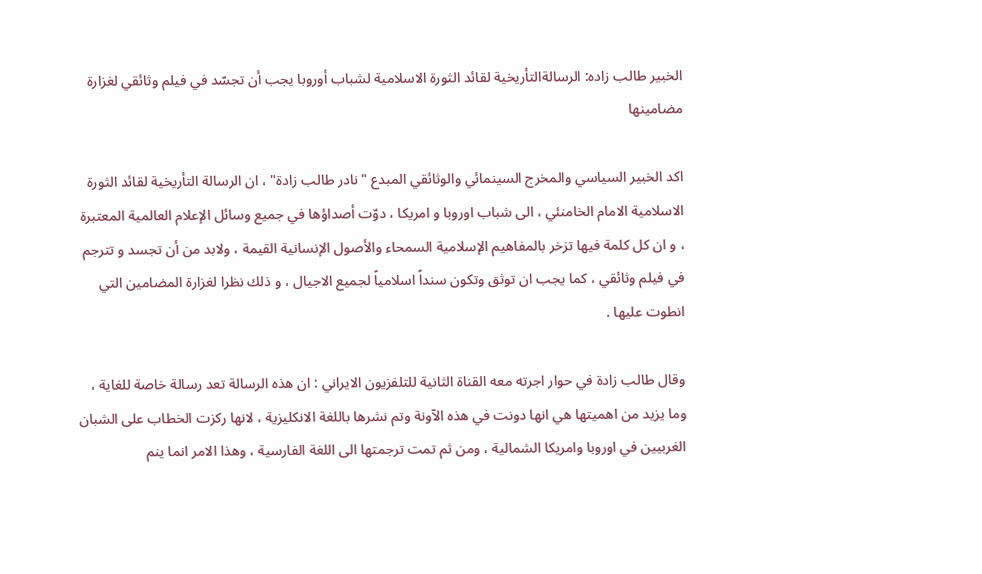الخبير طالب زاده: الرسالةالتأريخية لقائد الثورة الاسلامية لشباب أوروبا يجب أن تجسّد في فيلم وثائقي لغزارة مضامينها

اكد الخبير السياسي والمخرج السينمائي والوثائقي المبدع "نادر طالب زادة" ، ان الرسالة التأريخية لقائد الثورة الاسلامية الامام الخامنئي ، الى شباب اوروبا و امريكا ، دوّت أصداؤها في جميع وسائل الإعلام العالمية المعتبرة ، و ان كل كلمة فيها تزخر بالمفاهيم الإسلامية السمحاء والأصول الإنسانية القيمة ، ولابد من أن تجسد و تترجم في فيلم وثائقي ، كما يجب ان توثق وتكون سنداً اسلامياً لجميع الاجيال ، و ذلك نظرا لغزارة المضامين التي انطوت عليها .

وقال طالب زادة في حوار اجرته معه القناة الثانية للتلفزيون الايراني : ان هذه الرسالة تعد رسالة خاصة للغاية ، وما يزيد من اهميتها هي انها دونت في هذه الآونة وتم نشرها باللغة الانكليزية ، لانها ركزت الخطاب على الشبان الغربيين في اوروبا وامريكا الشمالية ، ومن ثم تمت ترجمتها الى اللغة الفارسية ، وهذا الامر انما ينم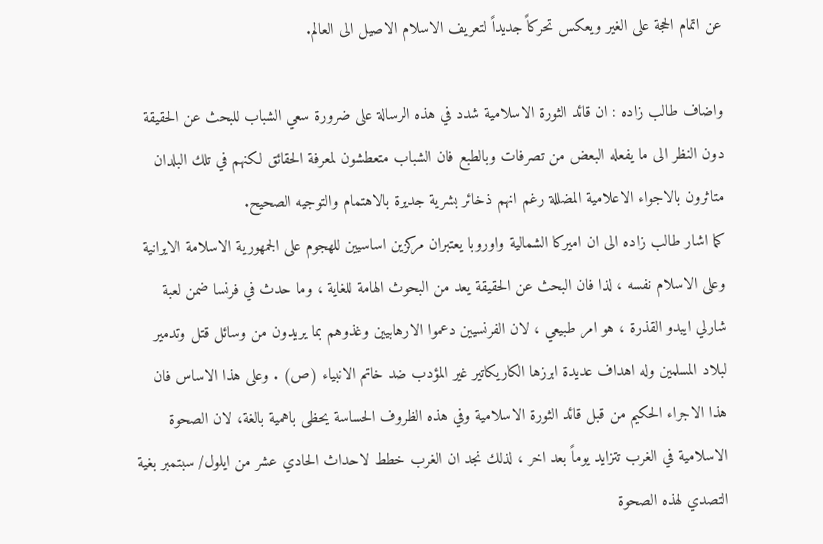عن اتمام الحجة على الغير ويعكس تحركاً جديداً لتعريف الاسلام الاصيل الى العالم.

واضاف طالب زاده : ان قائد الثورة الاسلامية شدد في هذه الرسالة على ضرورة سعي الشباب للبحث عن الحقيقة دون النظر الى ما يفعله البعض من تصرفات وبالطبع فان الشباب متعطشون لمعرفة الحقائق لكنهم في تلك البلدان متاثرون بالاجواء الاعلامية المضللة رغم انهم ذخائر بشرية جديرة بالاهتمام والتوجيه الصحيح.
كما اشار طالب زاده الى ان اميركا الشمالية واوروبا يعتبران مركزين اساسيين للهجوم على الجمهورية الاسلامة الايرانية وعلى الاسلام نفسه ، لذا فان البحث عن الحقيقة يعد من البحوث الهامة للغاية ، وما حدث في فرنسا ضمن لعبة شارلي ايبدو القذرة ، هو امر طبيعي ، لان الفرنسيين دعموا الارهابيين وغذوهم بما يريدون من وسائل قتل وتدمير لبلاد المسلمين وله اهداف عديدة ابرزها الكاريكاتير غير المؤدب ضد خاتم الانبياء (ص) . وعلى هذا الاساس فان هذا الاجراء الحكيم من قبل قائد الثورة الاسلامية وفي هذه الظروف الحساسة يحظى باهمية بالغة، لان الصحوة الاسلامية في الغرب تتزايد يوماً بعد اخر ، لذلك نجد ان الغرب خطط لاحداث الحادي عشر من ايلول/ سبتمبر بغية التصدي لهذه الصحوة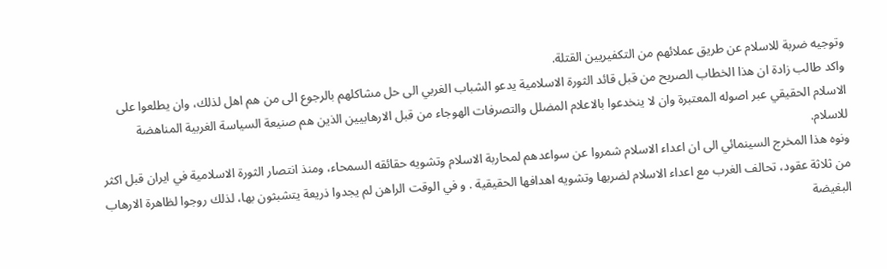وتوجيه ضربة للاسلام عن طريق عملائهم من التكفيريين القتلة.
واكد طالب زادة ان هذا الخطاب الصريح من قبل قائد الثورة الاسلامية يدعو الشباب الغربي الى حل مشاكلهم بالرجوع الى من هم اهل لذلك، وان يطلعوا على الاسلام الحقيقي عبر اصوله المعتبرة وان لا ينخدعوا بالاعلام المضلل والتصرفات الهوجاء من قبل الارهابيين الذين هم صنيعة السياسة الغربية المناهضة للاسلام.
ونوه هذا المخرج السينمائي الى ان اعداء الاسلام شمروا عن سواعدهم لمحاربة الاسلام وتشويه حقائقه السمحاء، ومنذ انتصار الثورة الاسلامية في ايران قبل اكثر من ثلاثة عقود، تحالف الغرب مع اعداء الاسلام لضربها وتشويه اهدافها الحقيقية . و في الوقت الراهن لم يجدوا ذريعة يتشبثون بها، لذلك روجوا لظاهرة الارهاب البغيضة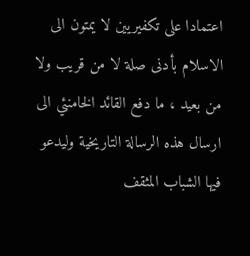اعتمادا على تكفيريين لا يمتون الى الاسلام بأدنى صلة لا من قريب ولا من بعيد ، ما دفع القائد الخامنئي الى ارسال هذه الرسالة التاريخية وليدعو فيها الشباب المثقف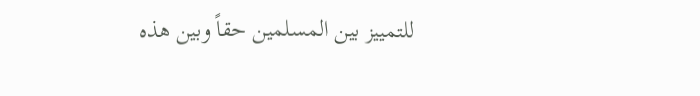للتمييز بين المسلمين حقاً وبين هذه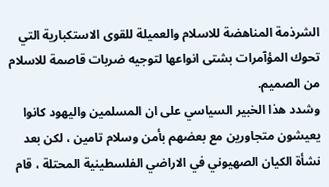الشرذمة المناهضة للاسلام والعميلة للقوى الاستكبارية التي تحوك المؤآمرات بشتى انواعها لتوجيه ضربات قاصمة للاسلام من الصميم.
وشدد هذا الخبير السياسي على ان المسلمين واليهود كانوا يعيشون متجاورين مع بعضهم بأمن وسلام تامين ، لكن بعد نشأة الكيان الصهيوني في الاراضي الفلسطينية المحتلة ، قام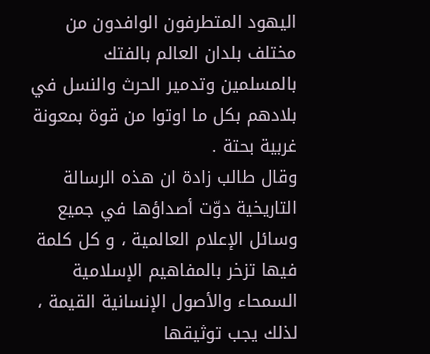اليهود المتطرفون الوافدون من مختلف بلدان العالم بالفتك بالمسلمين وتدمير الحرث والنسل في بلادهم بكل ما اوتوا من قوة بمعونة غربية بحتة .
وقال طالب زادة ان هذه الرسالة التاريخية دوّت أصداؤها في جميع وسائل الإعلام العالمية ، و كل كلمة فيها تزخر بالمفاهيم الإسلامية السمحاء والأصول الإنسانية القيمة ، لذلك يجب توثيقها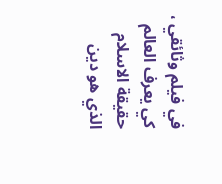في فيلم وثائقي ، كي يعرف العالم حقيقة الاسلام الذي هو دين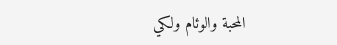المحبة والوئام ولكي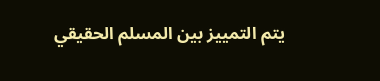يتم التمييز بين المسلم الحقيقي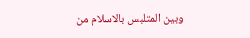وبين المتلبس بالاسلام من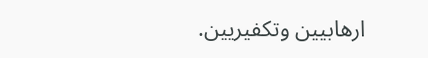ارهابيين وتكفيريين.